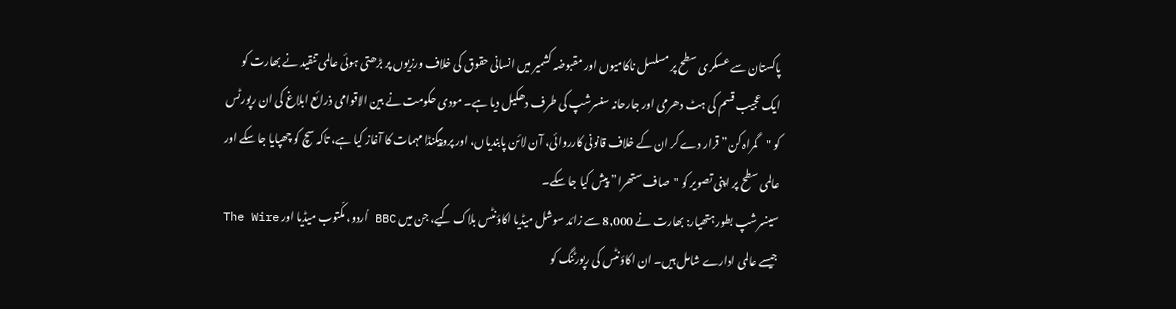پاکستان سے عسکری سطح پر مسلسل ناکامیوں اور مقبوضہ کشمیر میں انسانی حقوق کی خلاف ورزیوں پر بڑھتی ہوئی عالمی تنقید نے بھارت کو ایک عجیب قسم کی ہٹ دھرمی اور جارحانہ سنسرشپ کی طرف دھکیل دیا ہے۔ مودی حکومت نے بین الاقوامی ذرائع ابلاغ کی ان رپورٹس کو "گمراہ کن” قرار دے کر ان کے خلاف قانونی کارروائی، آن لائن پابندیاں، اور پروپیگنڈا مہمات کا آغاز کیا ہے، تاکہ سچ کو چھپایا جا سکے اور عالمی سطح پر اپنی تصویر کو "صاف ستھرا” پیش کیا جا سکے۔
سینسرشپ بطور ہتھیار: بھارت نے 8,000 سے زائد سوشل میڈیا اکاؤنٹس بلاک کیے، جن میں BBC اُردو، مکّتوب میڈیا اور The Wire جیسے عالمی ادارے شامل ہیں۔ ان اکاؤنٹس کی رپورٹنگ کو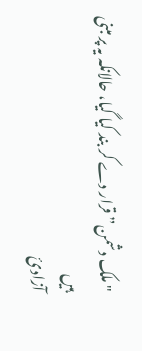"ملک دشمن” قرار دے کر بند کیا گیا، حالانکہ یہ پر مبنی ہیں
آزادئ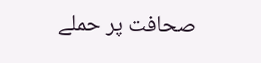صحافت پر حملے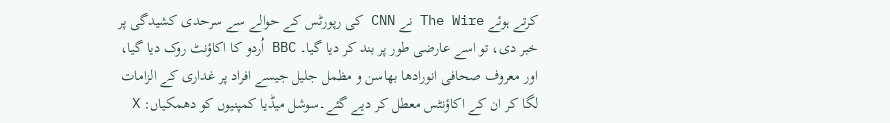کرتے ہوئے The Wire نے CNN کی رپورٹس کے حوالے سے سرحدی کشیدگی پر خبر دی، تو اسے عارضی طور پر بند کر دیا گیا۔ BBC اُردو کا اکاؤنٹ روک دیا گیا، اور معروف صحافی انورادھا بھاسن و مظمل جلیل جیسے افراد پر غداری کے الزامات لگا کر ان کے اکاؤنٹس معطل کر دیے گئے۔سوشل میڈیا کمپنیوں کو دھمکیاں: X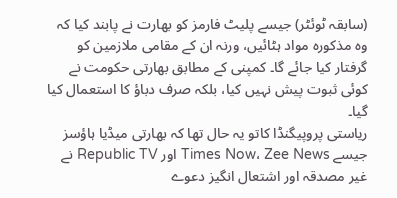(سابقہ ٹوئٹر) جیسے پلیٹ فارمز کو بھارت نے پابند کیا کہ وہ مذکورہ مواد ہٹائیں، ورنہ ان کے مقامی ملازمین کو گرفتار کیا جائے گا۔ کمپنی کے مطابق بھارتی حکومت نے کوئی ثبوت پیش نہیں کیا، بلکہ صرف دباؤ کا استعمال کیا گیا۔
ریاستی پروپیگنڈا کاتو یہ حال تھا کہ بھارتی میڈیا ہاؤسز جیسے Times Now، Zee News اور Republic TV نے غیر مصدقہ اور اشتعال انگیز دعوے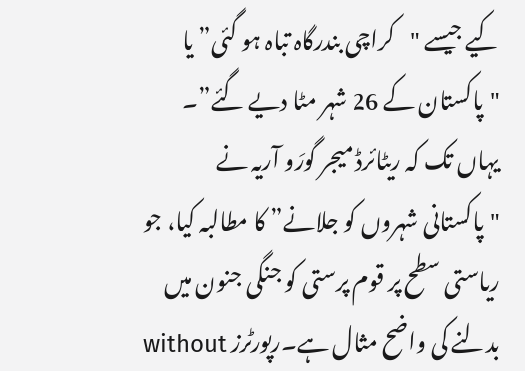کیے جیسے "کراچی بندرگاہ تباہ ہو گئی” یا "پاکستان کے 26 شہر مٹا دیے گئے”۔ یہاں تک کہ ریٹائرڈ میجر گورَو آریہ نے "پاکستانی شہروں کو جلانے” کا مطالبہ کیا، جو ریاستی سطح پر قوم پرستی کو جنگی جنون میں بدلنے کی واضح مثال ہے۔رپورٹرز without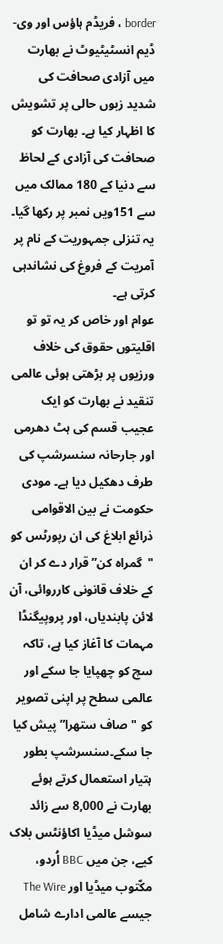border ، فریڈم ہاؤس اور وی-ڈیم انسٹیٹیوٹ نے بھارت میں آزادی صحافت کی شدید زبوں حالی پر تشویش کا اظہار کیا ہے۔ بھارت کو صحافت کی آزادی کے لحاظ سے دنیا کے 180 ممالک میں سے 151ویں نمبر پر رکھا گیا۔ یہ تنزلی جمہوریت کے نام پر آمریت کے فروغ کی نشاندہی کرتی ہے۔
عوام اور خاص کر یہ تو تو اقلیتوں حقوق کی خلاف ورزیوں پر بڑھتی ہوئی عالمی تنقید نے بھارت کو ایک عجیب قسم کی ہٹ دھرمی اور جارحانہ سنسرشپ کی طرف دھکیل دیا ہے۔ مودی حکومت نے بین الاقوامی ذرائع ابلاغ کی ان رپورٹس کو "گمراہ کن” قرار دے کر ان کے خلاف قانونی کارروائی، آن لائن پابندیاں، اور پروپیگنڈا مہمات کا آغاز کیا ہے، تاکہ سچ کو چھپایا جا سکے اور عالمی سطح پر اپنی تصویر کو "صاف ستھرا” پیش کیا جا سکے۔سنسرشپ بطور ہتیار استعمال کرتے ہوئے بھارت نے 8,000 سے زائد سوشل میڈیا اکاؤنٹس بلاک کیے، جن میں BBC اُردو، مکّتوب میڈیا اور The Wire جیسے عالمی ادارے شامل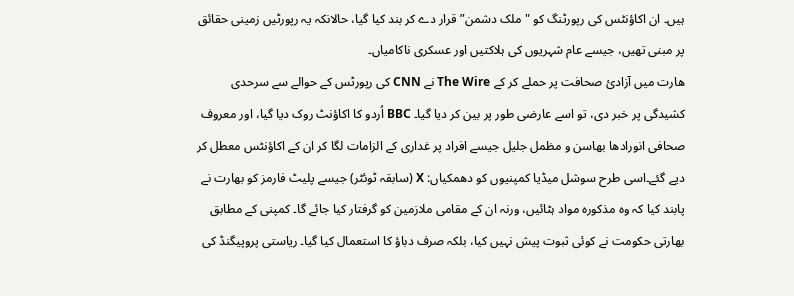ہیں۔ ان اکاؤنٹس کی رپورٹنگ کو "ملک دشمن” قرار دے کر بند کیا گیا، حالانکہ یہ رپورٹیں زمینی حقائق پر مبنی تھیں، جیسے عام شہریوں کی ہلاکتیں اور عسکری ناکامیاں۔
ھارت میں آزادئ صحافت پر حملے کر کے The Wire نے CNN کی رپورٹس کے حوالے سے سرحدی کشیدگی پر خبر دی، تو اسے عارضی طور پر بین کر دیا گیا۔ BBC اُردو کا اکاؤنٹ روک دیا گیا، اور معروف صحافی انورادھا بھاسن و مظمل جلیل جیسے افراد پر غداری کے الزامات لگا کر ان کے اکاؤنٹس معطل کر دیے گئے۔اسی طرح سوشل میڈیا کمپنیوں کو دھمکیاں: X (سابقہ ٹوئٹر) جیسے پلیٹ فارمز کو بھارت نے پابند کیا کہ وہ مذکورہ مواد ہٹائیں، ورنہ ان کے مقامی ملازمین کو گرفتار کیا جائے گا۔ کمپنی کے مطابق بھارتی حکومت نے کوئی ثبوت پیش نہیں کیا، بلکہ صرف دباؤ کا استعمال کیا گیا۔ ریاستی پروپیگنڈ کی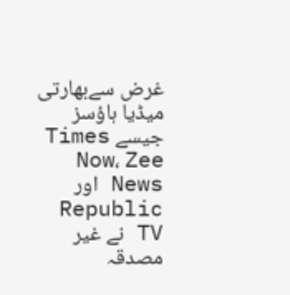غرض سےبھارتی میڈیا ہاؤسز جیسے Times Now، Zee News اور Republic TV نے غیر مصدقہ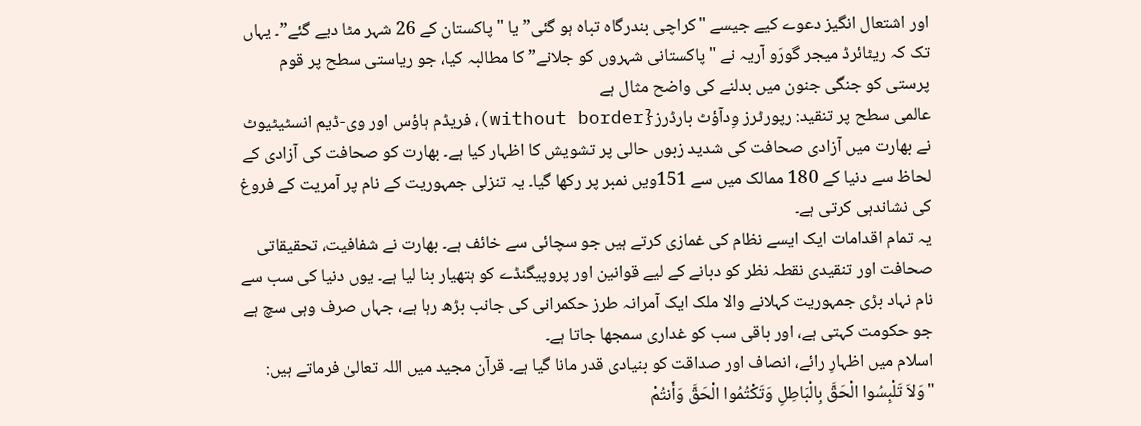اور اشتعال انگیز دعوے کیے جیسے "کراچی بندرگاہ تباہ ہو گئی” یا "پاکستان کے 26 شہر مٹا دیے گئے”۔ یہاں تک کہ ریٹائرڈ میجر گورَو آریہ نے "پاکستانی شہروں کو جلانے” کا مطالبہ کیا، جو ریاستی سطح پر قوم پرستی کو جنگی جنون میں بدلنے کی واضح مثال ہے
عالمی سطح پر تنقید: رپورٹرز وِدآؤٹ بارڈرز{without border)، فریڈم ہاؤس اور وی-ڈیم انسٹیٹیوٹ نے بھارت میں آزادی صحافت کی شدید زبوں حالی پر تشویش کا اظہار کیا ہے۔ بھارت کو صحافت کی آزادی کے لحاظ سے دنیا کے 180 ممالک میں سے 151ویں نمبر پر رکھا گیا۔ یہ تنزلی جمہوریت کے نام پر آمریت کے فروغ کی نشاندہی کرتی ہے۔
یہ تمام اقدامات ایک ایسے نظام کی غمازی کرتے ہیں جو سچائی سے خائف ہے۔ بھارت نے شفافیت، تحقیقاتی صحافت اور تنقیدی نقطہ نظر کو دبانے کے لیے قوانین اور پروپیگنڈے کو ہتھیار بنا لیا ہے۔ یوں دنیا کی سب سے نام نہاد بڑی جمہوریت کہلانے والا ملک ایک آمرانہ طرز حکمرانی کی جانب بڑھ رہا ہے، جہاں صرف وہی سچ ہے جو حکومت کہتی ہے، اور باقی سب کو غداری سمجھا جاتا ہے۔
اسلام میں اظہارِ رائے، انصاف اور صداقت کو بنیادی قدر مانا گیا ہے۔ قرآن مجید میں اللہ تعالیٰ فرماتے ہیں:
"وَلاَ تَلْبِسُوا الْحَقَّ بِالْبَاطِلِ وَتَكْتُمُوا الْحَقَّ وَأَنتُمْ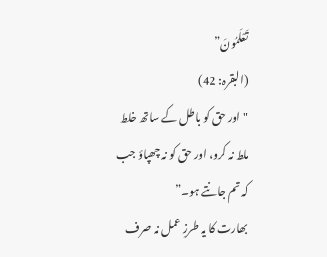تَعْلَمُونَ”
(البقرہ: 42)
"اور حق کو باطل کے ساتھ خلط ملط نہ کرو، اور حق کو نہ چھپاؤ جب کہ تم جانتے ہو۔”
بھارت کا یہ طرزِ عمل نہ صرف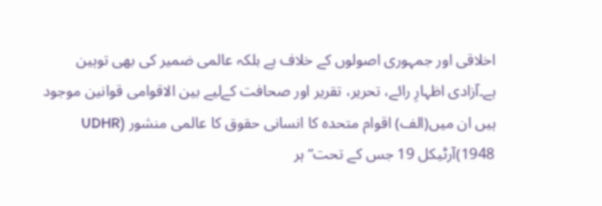اخلاقی اور جمہوری اصولوں کے خلاف ہے بلکہ عالمی ضمیر کی بھی توہین ہے۔آزادی اظہارِ رائے، تحریر، تقریر اور صحافت کےلیے بین الاقوامی قوانین موجود ہیں ان میں(الف) اقوام متحدہ کا انسانی حقوق کا عالمی منشور (UDHR 1948)آرٹیکل 19 جس کے تحت”ہر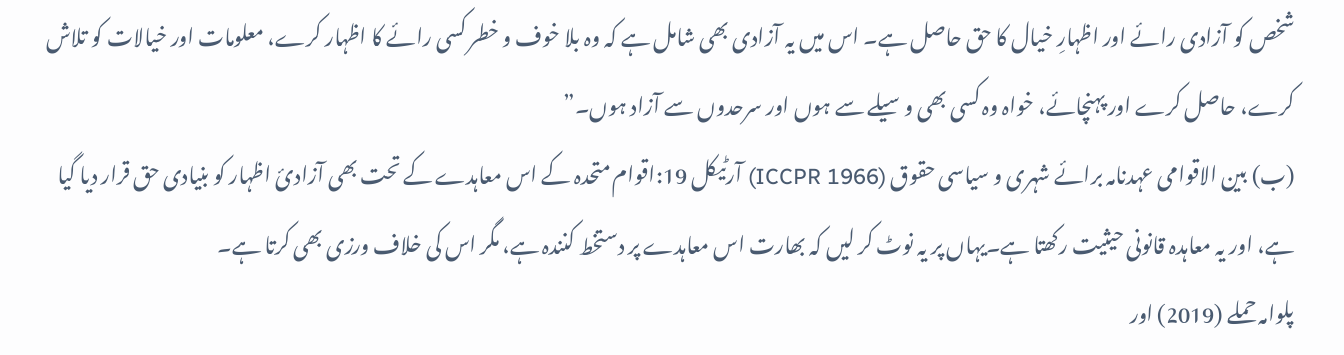شخص کو آزادی رائے اور اظہارِ خیال کا حق حاصل ہے۔ اس میں یہ آزادی بھی شامل ہے کہ وہ بلا خوف و خطر کسی رائے کا اظہار کرے، معلومات اور خیالات کو تلاش کرے، حاصل کرے اور پہنچائے، خواہ وہ کسی بھی وسیلے سے ہوں اور سرحدوں سے آزاد ہوں۔”
(ب) بین الاقوامی عہدنامہ برائے شہری و سیاسی حقوق (ICCPR 1966) آرٹیکل 19:اقوام متحدہ کے اس معاہدے کے تحت بھی آزادئ اظہار کو بنیادی حق قرار دیا گیا ہے، اور یہ معاہدہ قانونی حیثیت رکھتا ہے۔یہاں پر یہ نوٹ کر لیں کہ بھارت اس معاہدے پر دستخط کنندہ ہے، مگر اس کی خلاف ورزی بھی کرتا ہے۔
پلوامہ حملے (2019) اور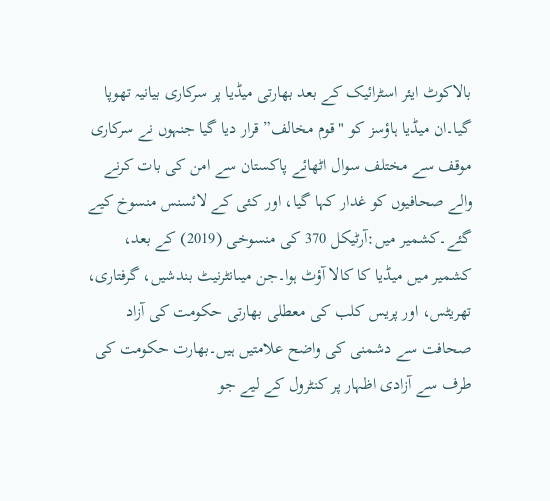بالاکوٹ ایئر اسٹرائیک کے بعد بھارتی میڈیا پر سرکاری بیانیہ تھوپا گیا۔ان میڈیا ہاؤسز کو "قوم مخالف” قرار دیا گیا جنہوں نے سرکاری موقف سے مختلف سوال اٹھائے پاکستان سے امن کی بات کرنے والے صحافیوں کو غدار کہا گیا، اور کئی کے لائسنس منسوخ کیے گئے۔کشمیر میں:آرٹیکل 370 کی منسوخی (2019) کے بعد، کشمیر میں میڈیا کا کالا آؤٹ ہوا۔جن میںانٹرنیٹ بندشیں، گرفتاری، تھریٹس، اور پریس کلب کی معطلی بھارتی حکومت کی آزاد صحافت سے دشمنی کی واضح علامتیں ہیں۔بھارت حکومت کی طرف سے آزادی اظہار پر کنٹرول کے لیے جو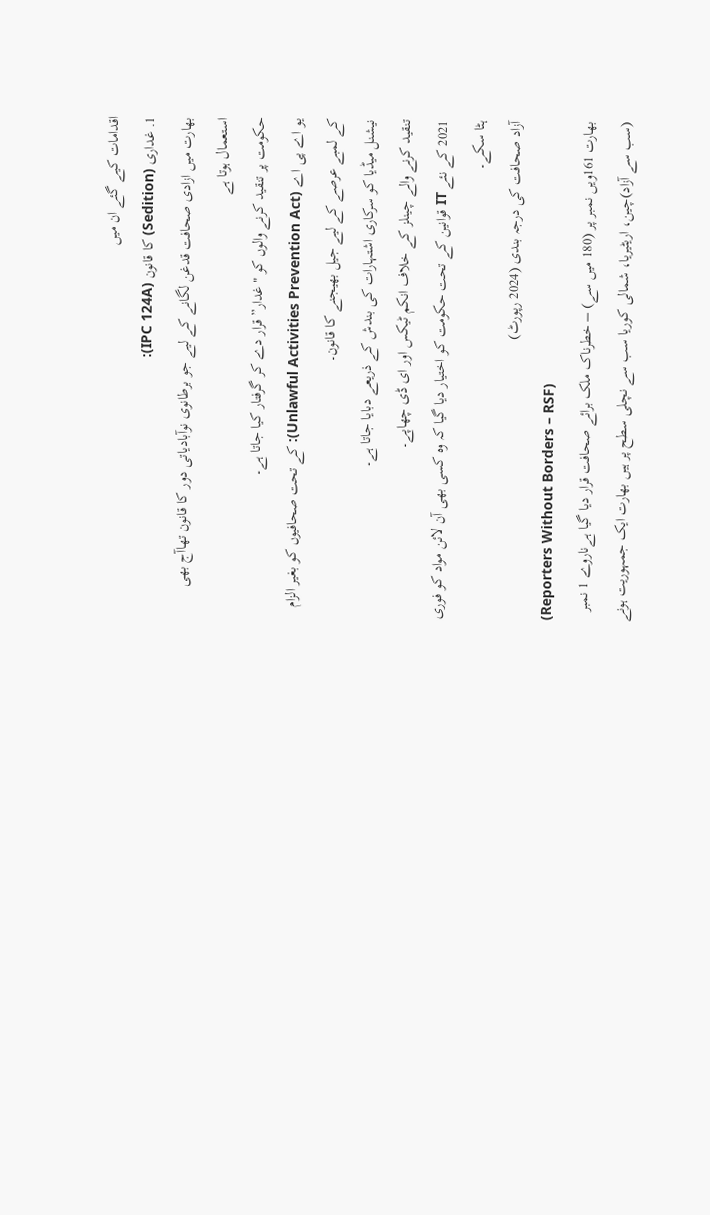اقدامات کیے گئے ان میں
1. غداری (Sedition) کا قانون (IPC 124A):
بھارت میں ازادی صحافت قدغن لگانے کے لیے جو برطانوی نوآبادیاتی دور کا قانون تھاآج بھی استعمال ہوتا ہے
حکومت پر تنقید کرنے والوں کو "غدار” قرار دے کر گرفتار کیا جاتا ہے۔
یو اے پی اے (Unlawful Activities Prevention Act): کے تحت صحافیوں کو بغیر الزام کے لمبے عرصے کے لیے جیل بھیجنے کا قانون۔
نیشنل میڈیا کو سرکاری اشتہارات کی بندش کے ذریعے دبایا جاتا ہے۔
تنقید کرنے والے چینلز کے خلاف انکم ٹیکس اور ای ڈی چھاپے۔
2021 کے نئے IT قوانین کے تحت حکومت کو اختیار دیا گیا کہ وہ کسی بھی آن لائن مواد کو فوری ہٹا سکے۔
آزاد صحافت کی درجہ بندی (2024 رپورٹ)
(Reporters Without Borders – RSF)
بھارت 161ویں نمبر پر (180 میں سے) – خطرناک ملک برائے صحافت قرار دیا گیا ہےناروے 1 نمبر (سب سے آزاد)چین، اریٹیریا، شمالی کوریا سب سے نچلی سطح پر ہیں بھارت ایک جمہوریت ہونے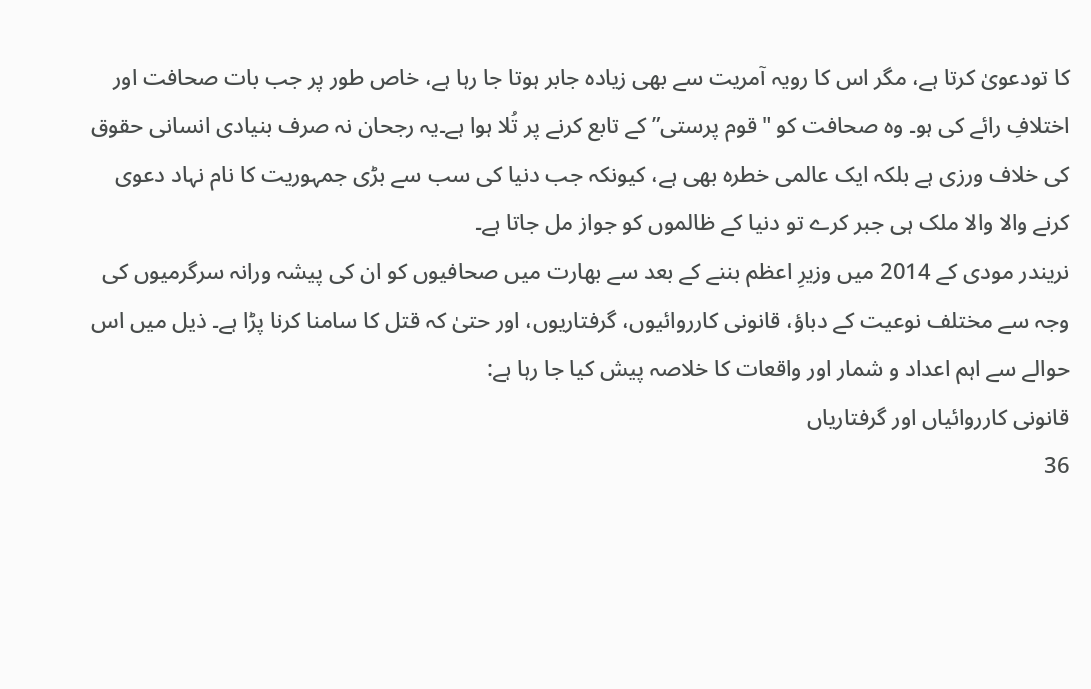کا تودعویٰ کرتا ہے، مگر اس کا رویہ آمریت سے بھی زیادہ جابر ہوتا جا رہا ہے، خاص طور پر جب بات صحافت اور اختلافِ رائے کی ہو۔ وہ صحافت کو "قوم پرستی” کے تابع کرنے پر تُلا ہوا ہے۔یہ رجحان نہ صرف بنیادی انسانی حقوق کی خلاف ورزی ہے بلکہ ایک عالمی خطرہ بھی ہے، کیونکہ جب دنیا کی سب سے بڑی جمہوریت کا نام نہاد دعوی کرنے والا والا ملک ہی جبر کرے تو دنیا کے ظالموں کو جواز مل جاتا ہے۔
نریندر مودی کے 2014 میں وزیرِ اعظم بننے کے بعد سے بھارت میں صحافیوں کو ان کی پیشہ ورانہ سرگرمیوں کی وجہ سے مختلف نوعیت کے دباؤ، قانونی کارروائیوں، گرفتاریوں، اور حتیٰ کہ قتل کا سامنا کرنا پڑا ہے۔ ذیل میں اس حوالے سے اہم اعداد و شمار اور واقعات کا خلاصہ پیش کیا جا رہا ہے:
قانونی کارروائیاں اور گرفتاریاں
36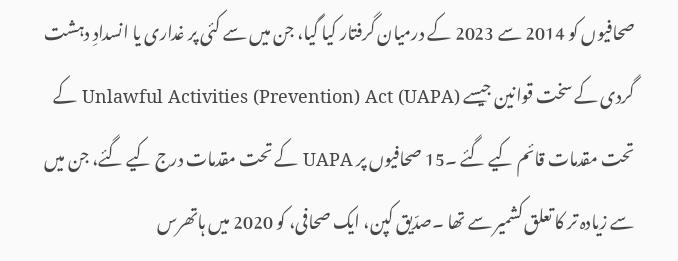صحافیوں کو 2014 سے 2023 کے درمیان گرفتار کیا گیا، جن میں سے کئی پر غداری یا انسدادِ دہشت گردی کے سخت قوانین جیسے Unlawful Activities (Prevention) Act (UAPA) کے تحت مقدمات قائم کیے گئے ۔15 صحافیوں پر UAPA کے تحت مقدمات درج کیے گئے، جن میں سے زیادہ تر کا تعلق کشمیر سے تھا ۔صدّیق کپن، ایک صحافی، کو 2020 میں ہاتھرس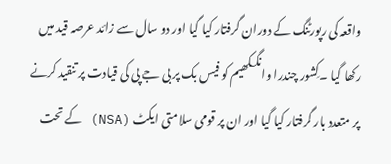واقعہ کی رپورٹنگ کے دوران گرفتار کیا گیا اور دو سال سے زائد عرصہ قید میں رکھا گیا ۔کِشور چندرا وانگکھیم کو فیس بک پر بی جے پی کی قیادت پر تنقید کرنے پر متعدد بار گرفتار کیا گیا اور ان پر قومی سلامتی ایکٹ (NSA) کے تحت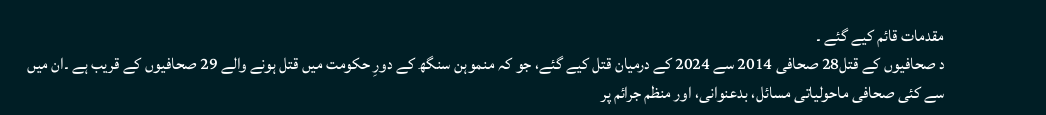مقدمات قائم کیے گئے ۔
د صحافیوں کے قتل28 صحافی 2014 سے 2024 کے درمیان قتل کیے گئے، جو کہ منموہن سنگھ کے دورِ حکومت میں قتل ہونے والے 29 صحافیوں کے قریب ہے ۔ان میں سے کئی صحافی ماحولیاتی مسائل، بدعنوانی، اور منظم جرائم پر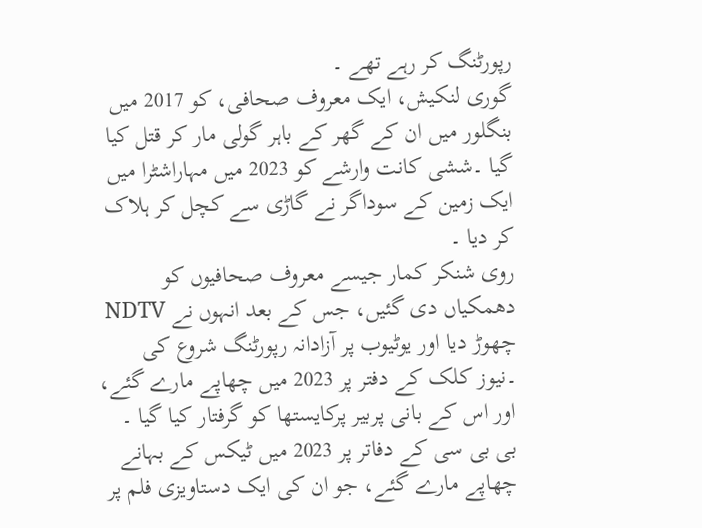رپورٹنگ کر رہے تھے ۔
گوری لنکیش، ایک معروف صحافی، کو 2017 میں بنگلور میں ان کے گھر کے باہر گولی مار کر قتل کیا گیا ۔ششی کانت وارشے کو 2023 میں مہاراشٹرا میں ایک زمین کے سوداگر نے گاڑی سے کچل کر ہلاک کر دیا ۔
روی شنکر کمار جیسے معروف صحافیوں کو دھمکیاں دی گئیں، جس کے بعد انہوں نے NDTV چھوڑ دیا اور یوٹیوب پر آزادانہ رپورٹنگ شروع کی ۔نیوز کلک کے دفتر پر 2023 میں چھاپے مارے گئے، اور اس کے بانی پربیر پرکایستھا کو گرفتار کیا گیا ۔
بی بی سی کے دفاتر پر 2023 میں ٹیکس کے بہانے چھاپے مارے گئے، جو ان کی ایک دستاویزی فلم پر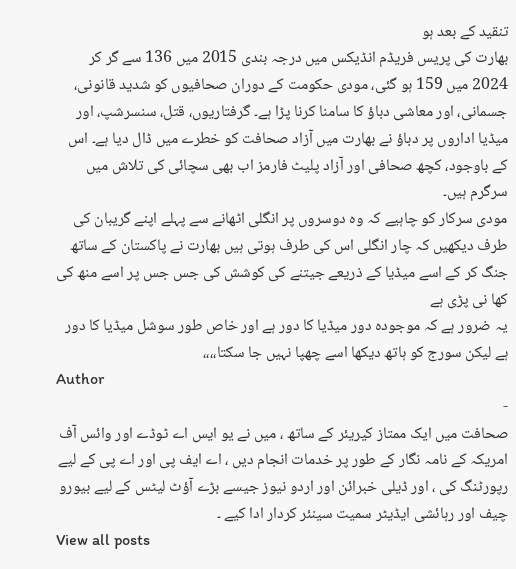تنقید کے بعد ہو
بھارت کی پریس فریڈم انڈیکس میں درجہ بندی 2015 میں 136 سے گر کر 2024 میں 159 ہو گئی، مودی حکومت کے دوران صحافیوں کو شدید قانونی، جسمانی، اور معاشی دباؤ کا سامنا کرنا پڑا ہے۔ گرفتاریوں، قتل، سنسرشپ، اور میڈیا اداروں پر دباؤ نے بھارت میں آزاد صحافت کو خطرے میں ڈال دیا ہے۔ اس کے باوجود، کچھ صحافی اور آزاد پلیٹ فارمز اب بھی سچائی کی تلاش میں سرگرم ہیں۔
مودی سرکار کو چاہیے کہ وہ دوسروں پر انگلی اٹھانے سے پہلے اپنے گریبان کی طرف دیکھیں کہ چار انگلی اس کی طرف ہوتی ہیں بھارت نے پاکستان کے ساتھ جنگ کر کے اسے میڈیا کے ذریعے جیتنے کی کوشش کی جس جس پر اسے منھ کی کھا نی پڑی ہے
یہ ضرور ہے کہ موجودہ دور میڈیا کا دور ہے اور خاص طور سوشل میڈیا کا دور ہے لیکن سورج کو ہاتھ دیکھا اسے چھپا نہیں جا سکتا،،،،
Author
-
صحافت میں ایک ممتاز کیریئر کے ساتھ ، میں نے یو ایس اے ٹوڈے اور وائس آف امریکہ کے نامہ نگار کے طور پر خدمات انجام دیں ، اے ایف پی اور اے پی کے لیے رپورٹنگ کی ، اور ڈیلی خبرائن اور اردو نیوز جیسے بڑے آؤٹ لیٹس کے لیے بیورو چیف اور رہائشی ایڈیٹر سمیت سینئر کردار ادا کیے ۔
View all posts